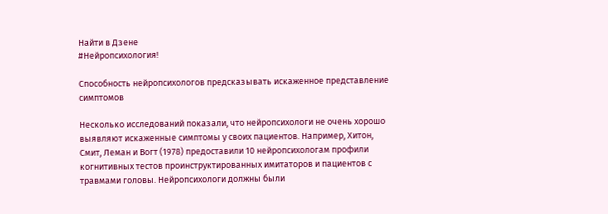Найти в Дзене
#Нейропсихология!

Способность нейропсихологов предсказывать искаженное представление симптомов

Несколько исследований показали, что нейропсихологи не очень хорошо выявляют искаженные симптомы у своих пациентов. Например, Хитон, Смит, Леман и Вогт (1978) предоставили 10 нейропсихологам профили когнитивных тестов проинструктированных имитаторов и пациентов с травмами головы. Нейропсихологи должны были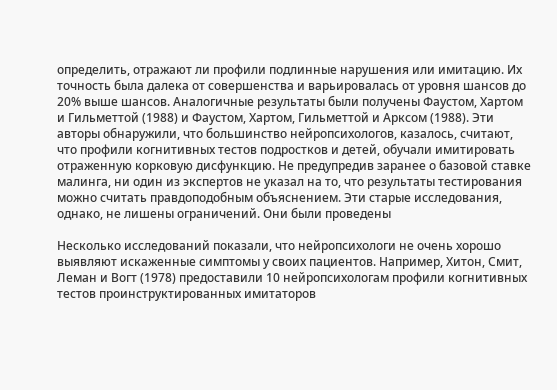определить, отражают ли профили подлинные нарушения или имитацию. Их точность была далека от совершенства и варьировалась от уровня шансов до 20% выше шансов. Аналогичные результаты были получены Фаустом, Хартом и Гильметтой (1988) и Фаустом, Хартом, Гильметтой и Арксом (1988). Эти авторы обнаружили, что большинство нейропсихологов, казалось, считают, что профили когнитивных тестов подростков и детей, обучали имитировать отраженную корковую дисфункцию. Не предупредив заранее о базовой ставке малинга, ни один из экспертов не указал на то, что результаты тестирования можно считать правдоподобным объяснением. Эти старые исследования, однако, не лишены ограничений. Они были проведены

Несколько исследований показали, что нейропсихологи не очень хорошо выявляют искаженные симптомы у своих пациентов. Например, Хитон, Смит, Леман и Вогт (1978) предоставили 10 нейропсихологам профили когнитивных тестов проинструктированных имитаторов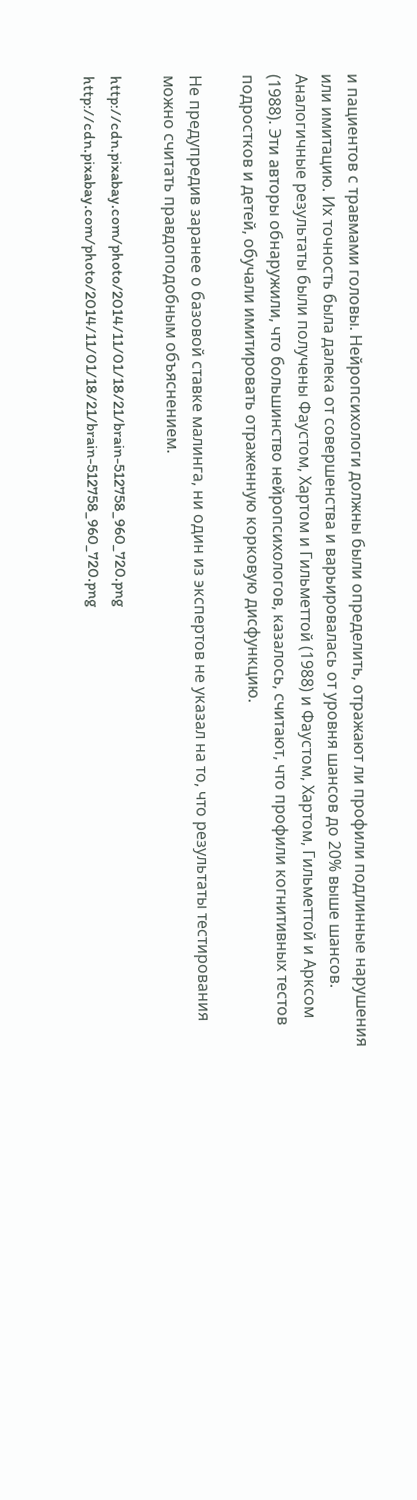и пациентов с травмами головы. Нейропсихологи должны были определить, отражают ли профили подлинные нарушения или имитацию. Их точность была далека от совершенства и варьировалась от уровня шансов до 20% выше шансов. Аналогичные результаты были получены Фаустом, Хартом и Гильметтой (1988) и Фаустом, Хартом, Гильметтой и Арксом (1988). Эти авторы обнаружили, что большинство нейропсихологов, казалось, считают, что профили когнитивных тестов подростков и детей, обучали имитировать отраженную корковую дисфункцию.

Не предупредив заранее о базовой ставке малинга, ни один из экспертов не указал на то, что результаты тестирования можно считать правдоподобным объяснением.

http://cdn.pixabay.com/photo/2014/11/01/18/21/brain-512758_960_720.png
http://cdn.pixabay.com/photo/2014/11/01/18/21/brain-512758_960_720.png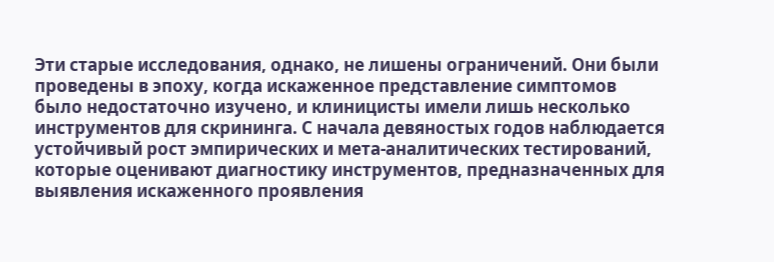Эти старые исследования, однако, не лишены ограничений. Они были проведены в эпоху, когда искаженное представление симптомов было недостаточно изучено, и клиницисты имели лишь несколько инструментов для скрининга. С начала девяностых годов наблюдается устойчивый рост эмпирических и мета-аналитических тестирований, которые оценивают диагностику инструментов, предназначенных для выявления искаженного проявления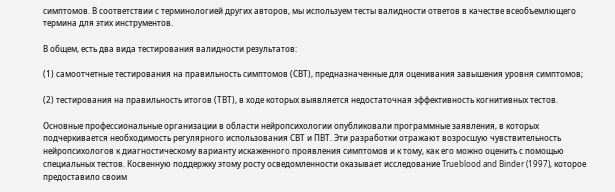симптомов. В соответствии с терминологией других авторов, мы используем тесты валидности ответов в качестве всеобъемлющего термина для этих инструментов.

В общем, есть два вида тестирования валидности результатов:

(1) самоотчетные тестирования на правильность симптомов (СВТ), предназначенные для оценивания завышения уровня симптомов;

(2) тестирования на правильность итогов (ТВТ), в ходе которых выявляется недостаточная эффективность когнитивных тестов.

Основные профессиональные организации в области нейропсихологии опубликовали программные заявления, в которых подчеркивается необходимость регулярного использования СВТ и ПВТ. Эти разработки отражают возросшую чувствительность нейропсихологов к диагностическому варианту искаженного проявления симптомов и к тому, как его можно оценить с помощью специальных тестов. Косвенную поддержку этому росту осведомленности оказывает исследование Trueblood and Binder (1997), которое предоставило своим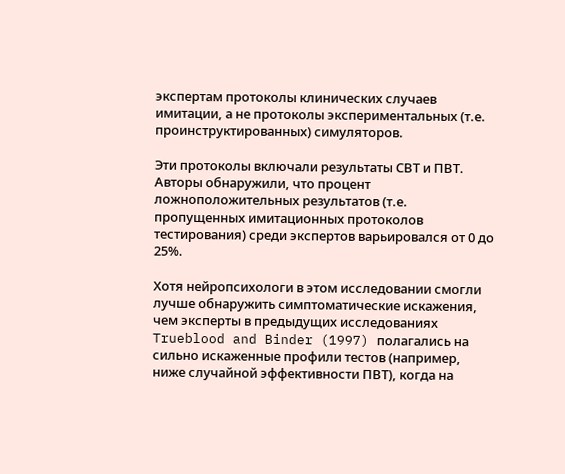экспертам протоколы клинических случаев имитации, а не протоколы экспериментальных (т.е. проинструктированных) симуляторов.

Эти протоколы включали результаты СВТ и ПВТ. Авторы обнаружили, что процент ложноположительных результатов (т.е. пропущенных имитационных протоколов тестирования) среди экспертов варьировался от 0 до 25%.

Хотя нейропсихологи в этом исследовании смогли лучше обнаружить симптоматические искажения, чем эксперты в предыдущих исследованиях Trueblood and Binder (1997) полагались на сильно искаженные профили тестов (например, ниже случайной эффективности ПВТ), когда на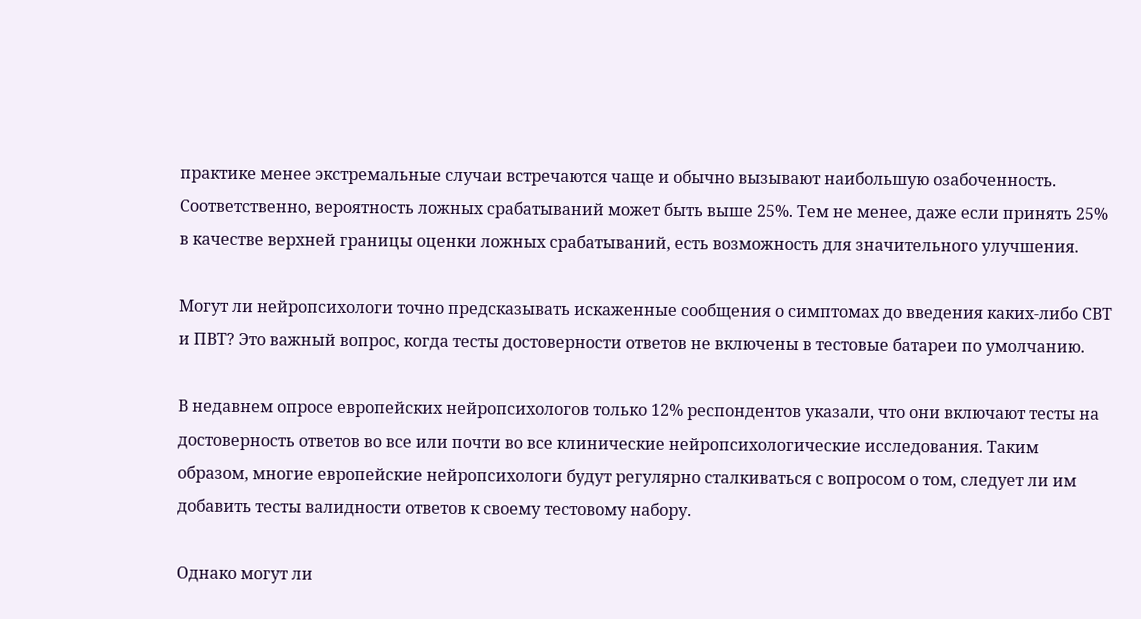практике менее экстремальные случаи встречаются чаще и обычно вызывают наибольшую озабоченность. Соответственно, вероятность ложных срабатываний может быть выше 25%. Тем не менее, даже если принять 25% в качестве верхней границы оценки ложных срабатываний, есть возможность для значительного улучшения.

Могут ли нейропсихологи точно предсказывать искаженные сообщения о симптомах до введения каких-либо СВТ и ПВТ? Это важный вопрос, когда тесты достоверности ответов не включены в тестовые батареи по умолчанию.

В недавнем опросе европейских нейропсихологов только 12% респондентов указали, что они включают тесты на достоверность ответов во все или почти во все клинические нейропсихологические исследования. Таким образом, многие европейские нейропсихологи будут регулярно сталкиваться с вопросом о том, следует ли им добавить тесты валидности ответов к своему тестовому набору.

Однако могут ли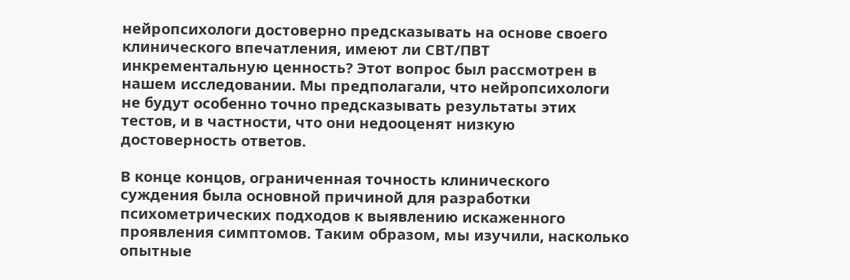нейропсихологи достоверно предсказывать на основе своего клинического впечатления, имеют ли СВТ/ПВТ инкрементальную ценность? Этот вопрос был рассмотрен в нашем исследовании. Мы предполагали, что нейропсихологи не будут особенно точно предсказывать результаты этих тестов, и в частности, что они недооценят низкую достоверность ответов.

В конце концов, ограниченная точность клинического суждения была основной причиной для разработки психометрических подходов к выявлению искаженного проявления симптомов. Таким образом, мы изучили, насколько опытные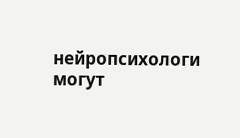нейропсихологи могут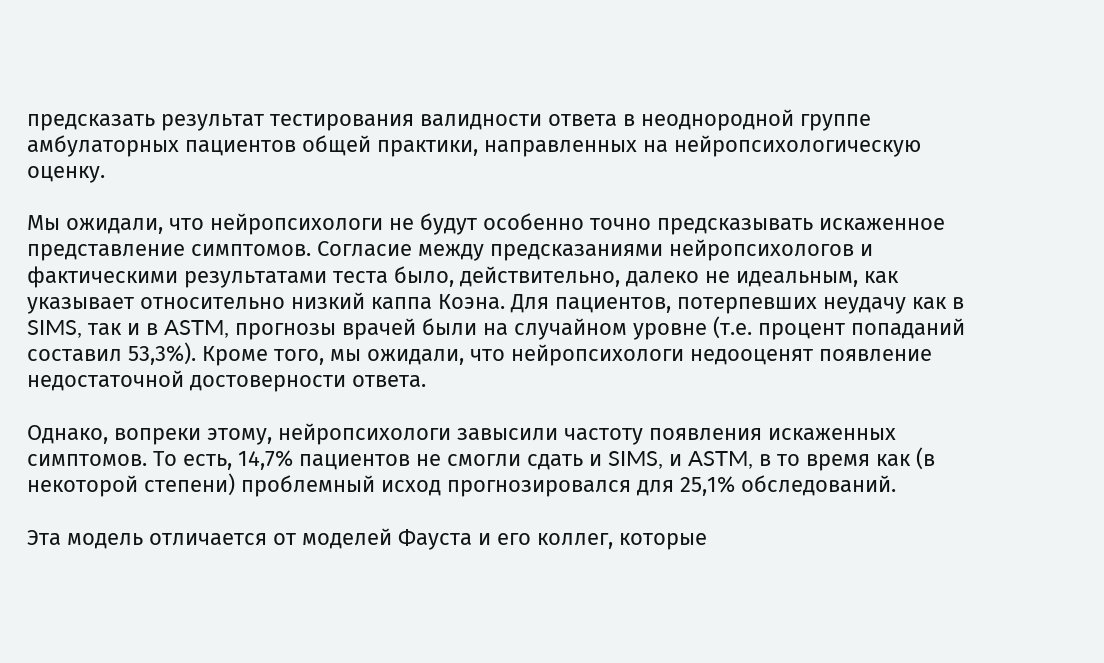предсказать результат тестирования валидности ответа в неоднородной группе амбулаторных пациентов общей практики, направленных на нейропсихологическую оценку.

Мы ожидали, что нейропсихологи не будут особенно точно предсказывать искаженное представление симптомов. Согласие между предсказаниями нейропсихологов и фактическими результатами теста было, действительно, далеко не идеальным, как указывает относительно низкий каппа Коэна. Для пациентов, потерпевших неудачу как в SIMS, так и в ASTM, прогнозы врачей были на случайном уровне (т.е. процент попаданий составил 53,3%). Кроме того, мы ожидали, что нейропсихологи недооценят появление недостаточной достоверности ответа.

Однако, вопреки этому, нейропсихологи завысили частоту появления искаженных симптомов. То есть, 14,7% пациентов не смогли сдать и SIMS, и ASTM, в то время как (в некоторой степени) проблемный исход прогнозировался для 25,1% обследований.

Эта модель отличается от моделей Фауста и его коллег, которые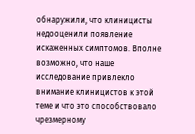обнаружили, что клиницисты недооценили появление искаженных симптомов. Вполне возможно, что наше исследование привлекло внимание клиницистов к этой теме и что это способствовало чрезмерному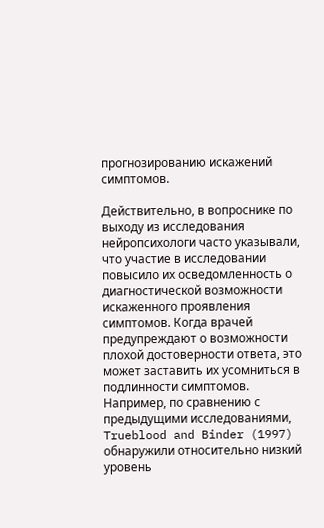прогнозированию искажений симптомов.

Действительно, в вопроснике по выходу из исследования нейропсихологи часто указывали, что участие в исследовании повысило их осведомленность о диагностической возможности искаженного проявления симптомов. Когда врачей предупреждают о возможности плохой достоверности ответа, это может заставить их усомниться в подлинности симптомов. Например, по сравнению с предыдущими исследованиями, Trueblood and Binder (1997) обнаружили относительно низкий уровень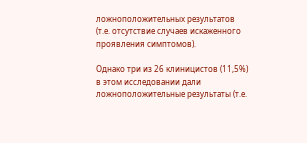ложноположительных результатов (т.е. отсутствие случаев искаженного проявления симптомов).

Однако три из 26 клиницистов (11,5%) в этом исследовании дали ложноположительные результаты (т.е.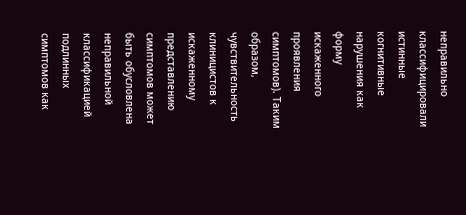неправильно классифицировали истинные когнитивные нарушения как форму искаженного проявления симптомов). Таким образом, чувствительность клиницистов к искаженному представлению симптомов может быть обусловлена неправильной классификацией подлинных симптомов как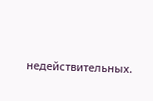недействительных.